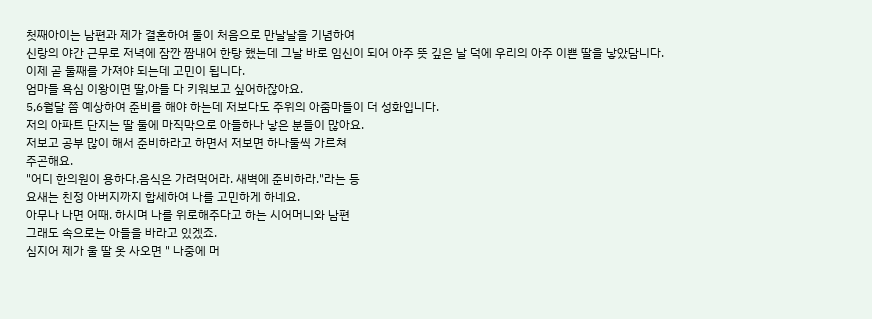첫째아이는 남편과 제가 결혼하여 둘이 처음으로 만날날을 기념하여
신랑의 야간 근무로 저녁에 잠깐 짬내어 한탕 했는데 그날 바로 임신이 되어 아주 뜻 깊은 날 덕에 우리의 아주 이쁜 딸을 낳았담니다.
이제 곧 둘째를 가져야 되는데 고민이 됩니다.
엄마들 욕심 이왕이면 딸,아들 다 키워보고 싶어하잖아요.
5,6월달 쯤 예상하여 준비를 해야 하는데 저보다도 주위의 아줌마들이 더 성화입니다.
저의 아파트 단지는 딸 둘에 마직막으로 아들하나 낳은 분들이 많아요.
저보고 공부 많이 해서 준비하라고 하면서 저보면 하나둘씩 가르쳐
주곤해요.
"어디 한의원이 용하다.음식은 가려먹어라. 새벽에 준비하라."라는 등
요새는 친정 아버지까지 합세하여 나를 고민하게 하네요.
아무나 나면 어때. 하시며 나를 위로해주다고 하는 시어머니와 남편
그래도 속으로는 아들을 바라고 있겠죠.
심지어 제가 울 딸 옷 사오면 " 나중에 머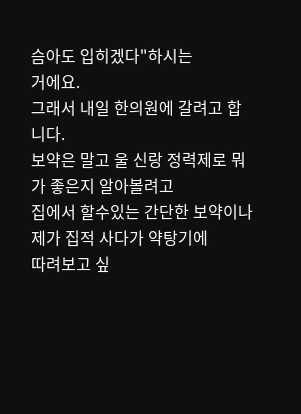슴아도 입히겠다"하시는
거에요.
그래서 내일 한의원에 갈려고 합니다.
보약은 말고 울 신랑 정력제로 뭐가 좋은지 알아볼려고
집에서 할수있는 간단한 보약이나 제가 집적 사다가 약탕기에
따려보고 싶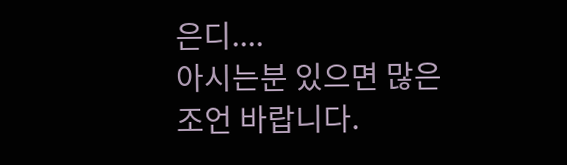은디....
아시는분 있으면 많은 조언 바랍니다.